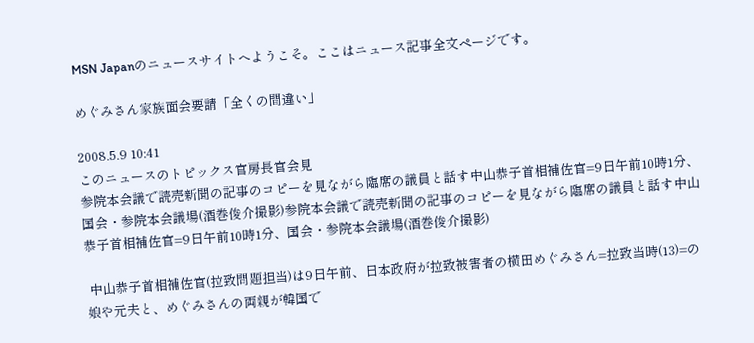MSN Japanのニュースサイトへようこそ。ここはニュース記事全文ページです。

めぐみさん家族面会要請「全くの間違い」

2008.5.9 10:41
このニュースのトピックス官房長官会見
参院本会議で読売新聞の記事のコピーを見ながら臨席の議員と話す中山恭子首相補佐官=9日午前10時1分、国会・参院本会議場(酒巻俊介撮影)参院本会議で読売新聞の記事のコピーを見ながら臨席の議員と話す中山恭子首相補佐官=9日午前10時1分、国会・参院本会議場(酒巻俊介撮影)

 中山恭子首相補佐官(拉致問題担当)は9日午前、日本政府が拉致被害者の横田めぐみさん=拉致当時(13)=の娘や元夫と、めぐみさんの両親が韓国で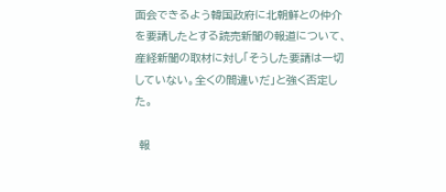面会できるよう韓国政府に北朝鮮との仲介を要請したとする読売新聞の報道について、産経新聞の取材に対し「そうした要請は一切していない。全くの間違いだ」と強く否定した。

 報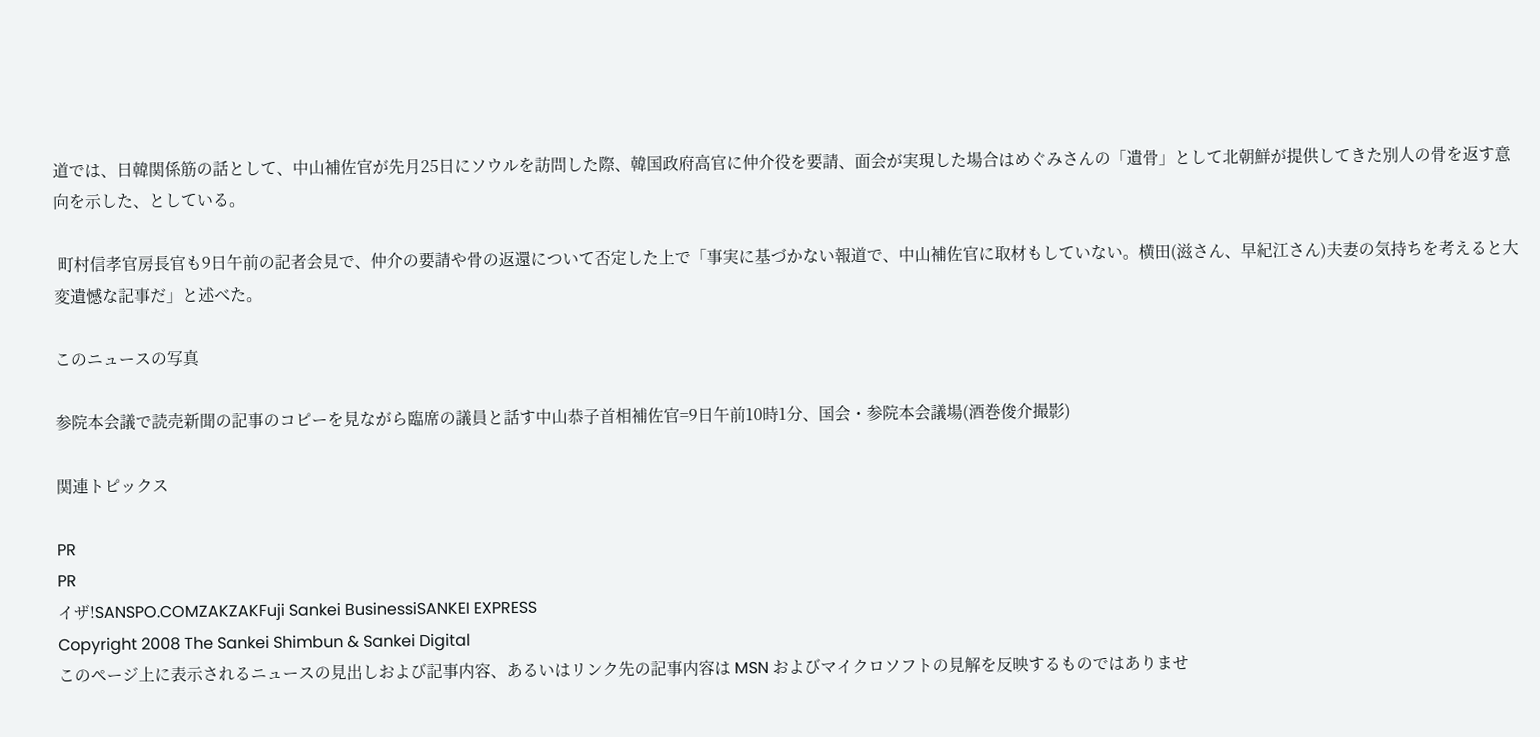道では、日韓関係筋の話として、中山補佐官が先月25日にソウルを訪問した際、韓国政府高官に仲介役を要請、面会が実現した場合はめぐみさんの「遺骨」として北朝鮮が提供してきた別人の骨を返す意向を示した、としている。

 町村信孝官房長官も9日午前の記者会見で、仲介の要請や骨の返還について否定した上で「事実に基づかない報道で、中山補佐官に取材もしていない。横田(滋さん、早紀江さん)夫妻の気持ちを考えると大変遺憾な記事だ」と述べた。

このニュースの写真

参院本会議で読売新聞の記事のコピーを見ながら臨席の議員と話す中山恭子首相補佐官=9日午前10時1分、国会・参院本会議場(酒巻俊介撮影)

関連トピックス

PR
PR
イザ!SANSPO.COMZAKZAKFuji Sankei BusinessiSANKEI EXPRESS
Copyright 2008 The Sankei Shimbun & Sankei Digital
このページ上に表示されるニュースの見出しおよび記事内容、あるいはリンク先の記事内容は MSN およびマイクロソフトの見解を反映するものではありませ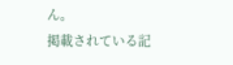ん。
掲載されている記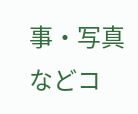事・写真などコ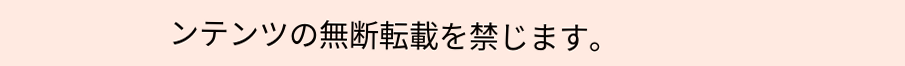ンテンツの無断転載を禁じます。